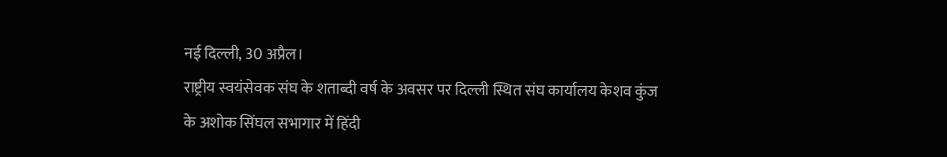नई दिल्ली, 30 अप्रैल।
राष्ट्रीय स्वयंसेवक संघ के शताब्दी वर्ष के अवसर पर दिल्ली स्थित संघ कार्यालय केशव कुंज के अशोक सिंघल सभागार में हिंदी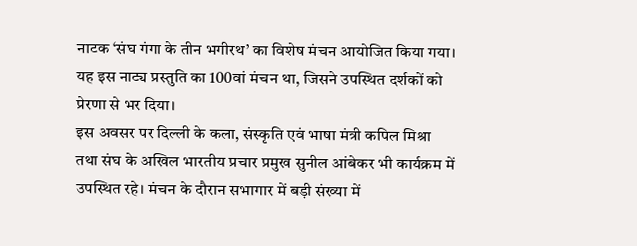नाटक ‘संघ गंगा के तीन भगीरथ’ का विशेष मंचन आयोजित किया गया। यह इस नाट्य प्रस्तुति का 100वां मंचन था, जिसने उपस्थित दर्शकों को प्रेरणा से भर दिया।
इस अवसर पर दिल्ली के कला, संस्कृति एवं भाषा मंत्री कपिल मिश्रा तथा संघ के अखिल भारतीय प्रचार प्रमुख सुनील आंबेकर भी कार्यक्रम में उपस्थित रहे। मंचन के दौरान सभागार में बड़ी संख्या में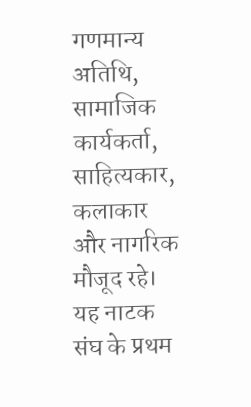गणमान्य अतिथि, सामाजिक कार्यकर्ता, साहित्यकार, कलाकार और नागरिक मौजूद रहे।
यह नाटक संघ के प्रथम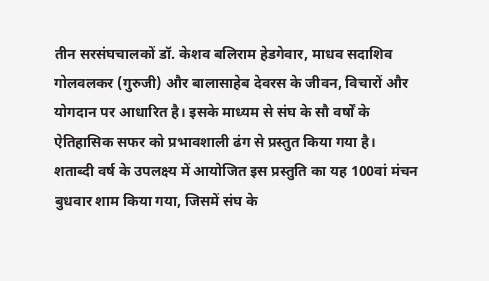तीन सरसंघचालकों डॉ. केशव बलिराम हेडगेवार, माधव सदाशिव गोलवलकर (गुरुजी) और बालासाहेब देवरस के जीवन, विचारों और योगदान पर आधारित है। इसके माध्यम से संघ के सौ वर्षों के ऐतिहासिक सफर को प्रभावशाली ढंग से प्रस्तुत किया गया है।
शताब्दी वर्ष के उपलक्ष्य में आयोजित इस प्रस्तुति का यह 100वां मंचन बुधवार शाम किया गया, जिसमें संघ के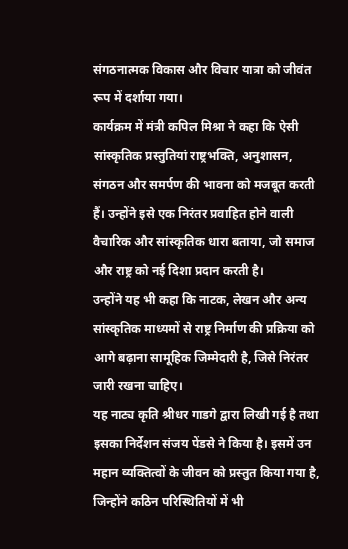संगठनात्मक विकास और विचार यात्रा को जीवंत रूप में दर्शाया गया।
कार्यक्रम में मंत्री कपिल मिश्रा ने कहा कि ऐसी सांस्कृतिक प्रस्तुतियां राष्ट्रभक्ति, अनुशासन, संगठन और समर्पण की भावना को मजबूत करती हैं। उन्होंने इसे एक निरंतर प्रवाहित होने वाली वैचारिक और सांस्कृतिक धारा बताया, जो समाज और राष्ट्र को नई दिशा प्रदान करती है।
उन्होंने यह भी कहा कि नाटक, लेखन और अन्य सांस्कृतिक माध्यमों से राष्ट्र निर्माण की प्रक्रिया को आगे बढ़ाना सामूहिक जिम्मेदारी है, जिसे निरंतर जारी रखना चाहिए।
यह नाट्य कृति श्रीधर गाडगे द्वारा लिखी गई है तथा इसका निर्देशन संजय पेंडसे ने किया है। इसमें उन महान व्यक्तित्वों के जीवन को प्रस्तुत किया गया है, जिन्होंने कठिन परिस्थितियों में भी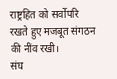राष्ट्रहित को सर्वोपरि रखते हुए मजबूत संगठन की नींव रखी।
संघ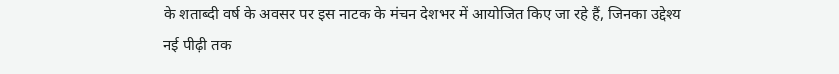के शताब्दी वर्ष के अवसर पर इस नाटक के मंचन देशभर में आयोजित किए जा रहे हैं, जिनका उद्देश्य नई पीढ़ी तक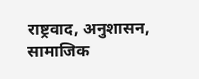राष्ट्रवाद, अनुशासन, सामाजिक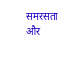समरसता और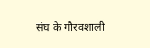संघ के गौरवशाली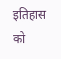इतिहास को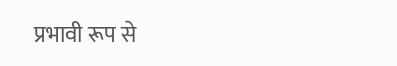प्रभावी रूप से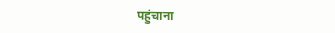पहुंचाना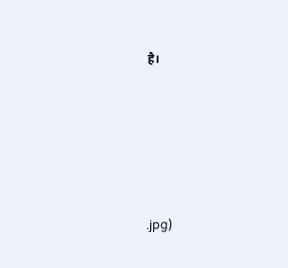है।





.jpg)